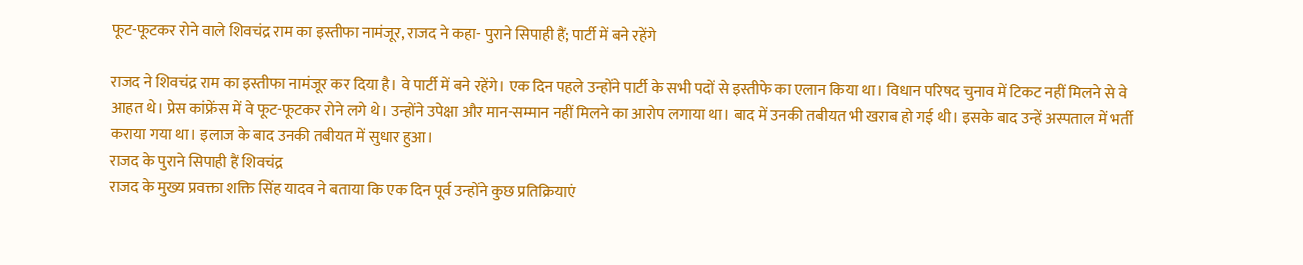फूट-फूटकर रोने वाले शिवचंद्र राम का इस्तीफा नामंजूर, राजद ने कहा- पुराने सिपाही हैं; पार्टी में बने रहेंगे

राजद ने शिवचंद्र राम का इस्तीफा नामंजूर कर दिया है। वे पार्टी में बने रहेंगे। एक दिन पहले उन्होंने पार्टी के सभी पदों से इस्तीफे का एलान किया था। विधान परिषद चुनाव में टिकट नहीं मिलने से वे आहत थे। प्रेस कांफ्रेंस में वे फूट-फूटकर रोने लगे थे। उन्होंने उपेक्षा और मान-सम्मान नहीं मिलने का आरोप लगाया था। बाद में उनकी तबीयत भी खराब हो गई थी। इसके बाद उन्हें अस्पताल में भर्ती कराया गया था। इलाज के बाद उनकी तबीयत में सुधार हुआ।
राजद के पुराने सिपाही हैं शिवचंद्र
राजद के मुख्य प्रवक्ता शक्ति सिंह यादव ने बताया कि एक दिन पूर्व उन्होंने कुछ प्रतिक्रियाएं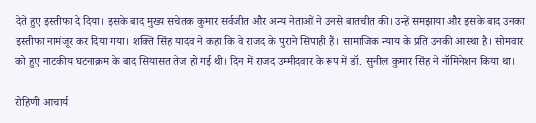देते हुए इस्तीफा दे दिया। इसके बाद मुख्य सचेतक कुमार सर्वजीत और अन्य नेताओं ने उनसे बातचीत की। उन्हें समझाया और इसके बाद उनका इस्तीफा नामंजूर कर दिया गया। शक्ति सिंह यादव ने कहा कि वे राजद के पुराने सिपाही हैं। सामाजिक न्याय के प्रति उनकी आस्था है। सोमवार को हुए नाटकीय घटनाक्रम के बाद सियासत तेज हो गई थी। दिन में राजद उम्मीदवार के रूप में डॉ. सुनील कुमार सिंह ने नॉमिनेशन किया था।

रोहिणी आचार्य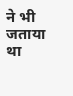ने भी जताया था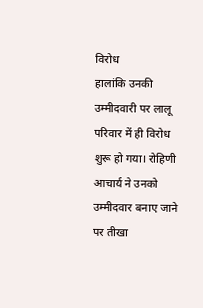विरोध
हालांकि उनकी उम्मीदवारी पर लालू परिवार में ही विरोध शुरू हो गया। रोहिणी आचार्य ने उनको उम्मीदवार बनाए जाने पर तीखा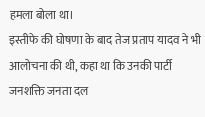हमला बोला था।
इस्तीफे की घोषणा के बाद तेज प्रताप यादव ने भी आलोचना की थी, कहा था कि उनकी पार्टी जनशक्ति जनता दल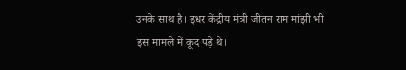उनके साथ है। इधर केंद्रीय मंत्री जीतन राम मांझी भी इस मामले में कूद पड़े थे।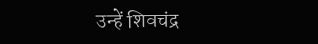उन्हें शिवचंद्र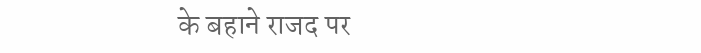के बहाने राजद पर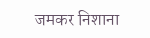जमकर निशाना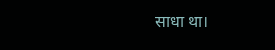साधा था।